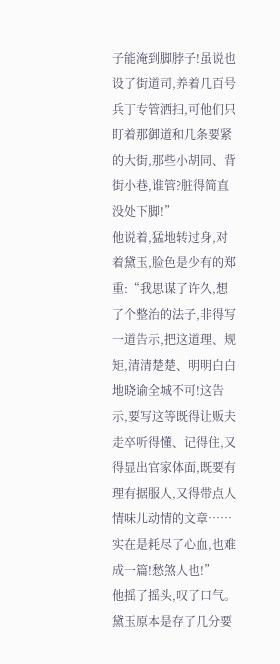子能淹到脚脖子!虽说也设了街道司,养着几百号兵丁专管洒扫,可他们只盯着那御道和几条要紧的大街,那些小胡同、背街小巷,谁管?脏得简直没处下脚!”
他说着,猛地转过身,对着黛玉,脸色是少有的郑重:“我思谋了许久,想了个整治的法子,非得写一道告示,把这道理、规矩,清清楚楚、明明白白地晓谕全城不可!这告示,要写这等既得让贩夫走卒听得懂、记得住,又得显出官家体面,既要有理有据服人,又得带点人情味儿动情的文章……实在是耗尽了心血,也难成一篇!愁煞人也!”
他摇了摇头,叹了口气。
黛玉原本是存了几分要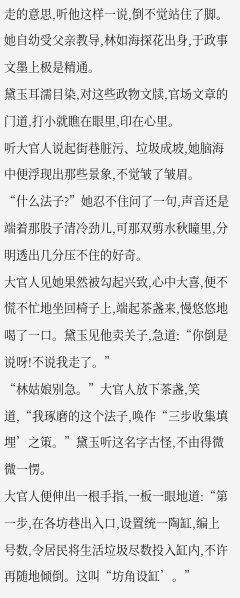走的意思,听他这样一说,倒不觉站住了脚。
她自幼受父亲教导,林如海探花出身,于政事文墨上极是精通。
黛玉耳濡目染,对这些政物文牍,官场文章的门道,打小就瞧在眼里,印在心里。
听大官人说起街巷脏污、垃圾成坡,她脑海中便浮现出那些景象,不觉皱了皱眉。
“什么法子?”她忍不住问了一句,声音还是端着那股子清冷劲儿,可那双剪水秋瞳里,分明透出几分压不住的好奇。
大官人见她果然被勾起兴致,心中大喜,便不慌不忙地坐回椅子上,端起茶盏来,慢悠悠地喝了一口。黛玉见他卖关子,急道:“你倒是说呀!不说我走了。”
“林姑娘别急。”大官人放下茶盏,笑道,“我琢磨的这个法子,唤作“三步收集填埋’之策。”黛玉听这名字古怪,不由得微微一愣。
大官人便伸出一根手指,一板一眼地道:“第一步,在各坊巷出入口,设置统一陶缸,编上号数,令居民将生活垃圾尽数投入缸内,不许再随地倾倒。这叫“坊角设缸’。”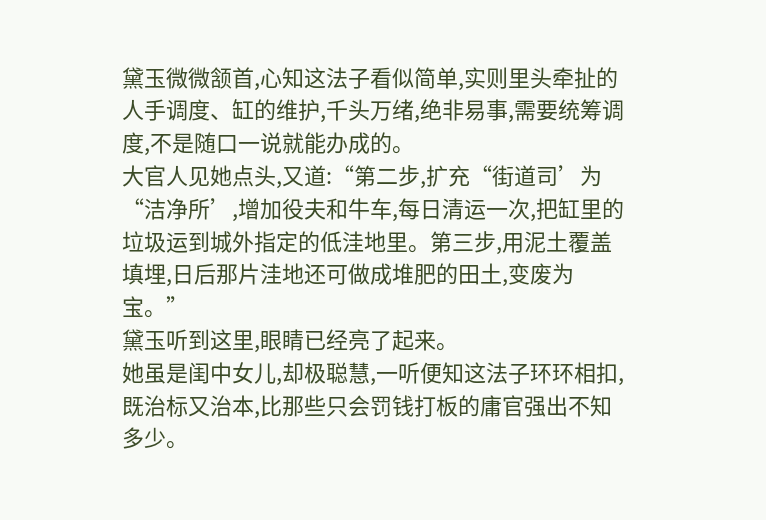黛玉微微颔首,心知这法子看似简单,实则里头牵扯的人手调度、缸的维护,千头万绪,绝非易事,需要统筹调度,不是随口一说就能办成的。
大官人见她点头,又道:“第二步,扩充“街道司’为“洁净所’,增加役夫和牛车,每日清运一次,把缸里的垃圾运到城外指定的低洼地里。第三步,用泥土覆盖填埋,日后那片洼地还可做成堆肥的田土,变废为宝。”
黛玉听到这里,眼睛已经亮了起来。
她虽是闺中女儿,却极聪慧,一听便知这法子环环相扣,既治标又治本,比那些只会罚钱打板的庸官强出不知多少。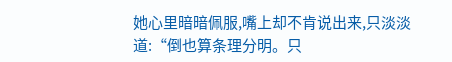她心里暗暗佩服,嘴上却不肯说出来,只淡淡道:“倒也算条理分明。只